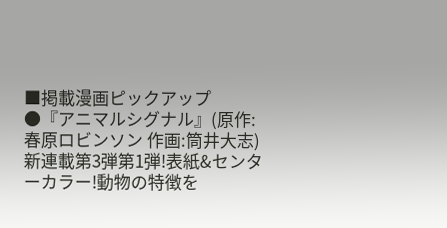■掲載漫画ピックアップ
●『アニマルシグナル』(原作:春原ロビンソン 作画:筒井大志)
新連載第3弾第1弾!表紙&センターカラー!動物の特徴を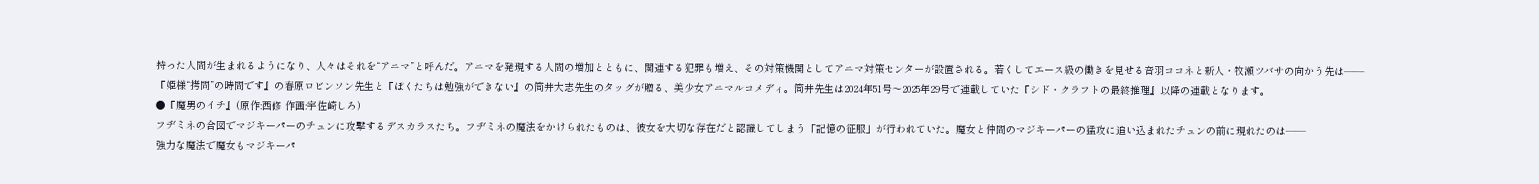持った人間が生まれるようになり、人々はそれを“アニマ”と呼んだ。アニマを発現する人間の増加とともに、関連する犯罪も増え、その対策機関としてアニマ対策センターが設置される。若くしてエース級の働きを見せる音羽ココネと新人・牧瀬ツバサの向かう先は——
『姫様“拷問”の時間です』の春原ロビンソン先生と『ぼくたちは勉強ができない』の筒井大志先生のタッグが贈る、美少女アニマルコメディ。筒井先生は2024年51号〜2025年29号で連載していた『シド・クラフトの最終推理』以降の連載となります。
●『魔男のイチ』(原作:西修 作画:宇佐崎しろ)
フヂミネの合図でマジキーパーのチュンに攻撃するデスカラスたち。フヂミネの魔法をかけられたものは、彼女を大切な存在だと認識してしまう「記憶の征服」が行われていた。魔女と仲間のマジキーパーの猛攻に追い込まれたチュンの前に現れたのは——
強力な魔法で魔女もマジキーパ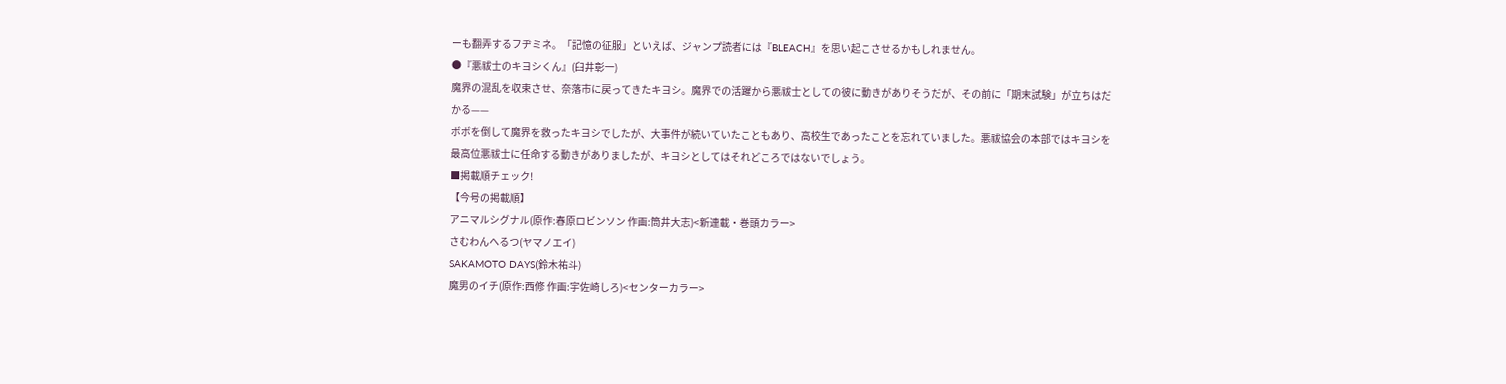ーも翻弄するフヂミネ。「記憶の征服」といえば、ジャンプ読者には『BLEACH』を思い起こさせるかもしれません。
●『悪祓士のキヨシくん』(臼井彰一)
魔界の混乱を収束させ、奈落市に戻ってきたキヨシ。魔界での活躍から悪祓士としての彼に動きがありそうだが、その前に「期末試験」が立ちはだかる——
ボボを倒して魔界を救ったキヨシでしたが、大事件が続いていたこともあり、高校生であったことを忘れていました。悪祓協会の本部ではキヨシを最高位悪祓士に任命する動きがありましたが、キヨシとしてはそれどころではないでしょう。
■掲載順チェック!
【今号の掲載順】
アニマルシグナル(原作:春原ロビンソン 作画:筒井大志)<新連載・巻頭カラー>
さむわんへるつ(ヤマノエイ)
SAKAMOTO DAYS(鈴木祐斗)
魔男のイチ(原作:西修 作画:宇佐崎しろ)<センターカラー>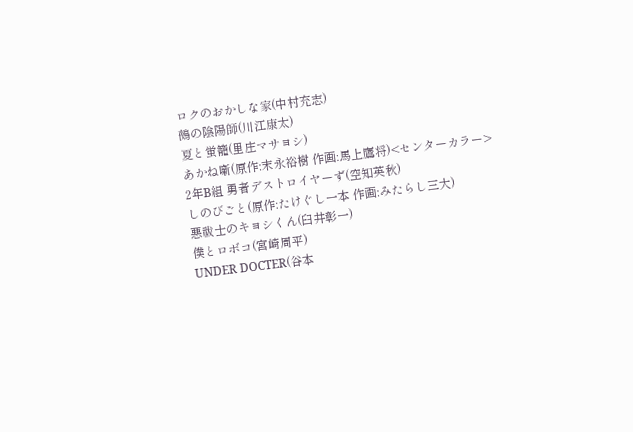ロクのおかしな家(中村充志)
鵺の陰陽師(川江康太)
夏と蛍籠(里庄マサヨシ)
あかね噺(原作:末永裕樹 作画:馬上鷹将)<センターカラー>
2年B組 勇者デストロイヤーず(空知英秋)
しのびごと(原作:たけぐし一本 作画:みたらし三大)
悪祓士のキヨシくん(臼井彰一)
僕とロボコ(宮崎周平)
UNDER DOCTER(谷本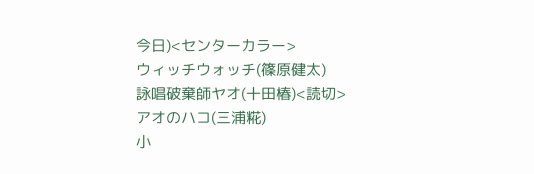今日)<センターカラー>
ウィッチウォッチ(篠原健太)
詠唱破棄師ヤオ(十田椿)<読切>
アオのハコ(三浦糀)
小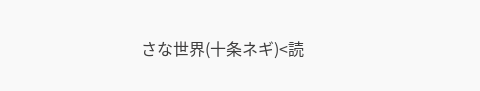さな世界(十条ネギ)<読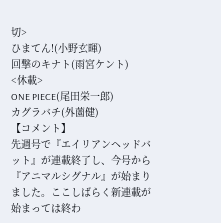切>
ひまてん!(小野玄暉)
回撃のキナト(雨宮ケント)
<休載>
ONE PIECE(尾田栄一郎)
カグラバチ(外薗健)
【コメント】
先週号で『エイリアンヘッドバット』が連載終了し、今号から『アニマルシグナル』が始まりました。ここしばらく新連載が始まっては終わ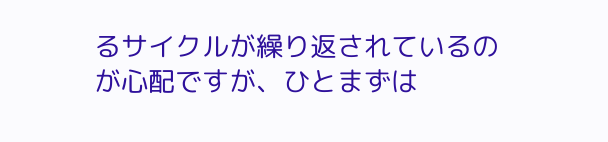るサイクルが繰り返されているのが心配ですが、ひとまずは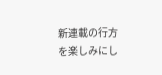新連載の行方を楽しみにし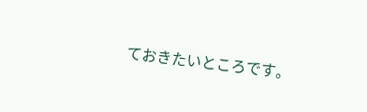ておきたいところです。